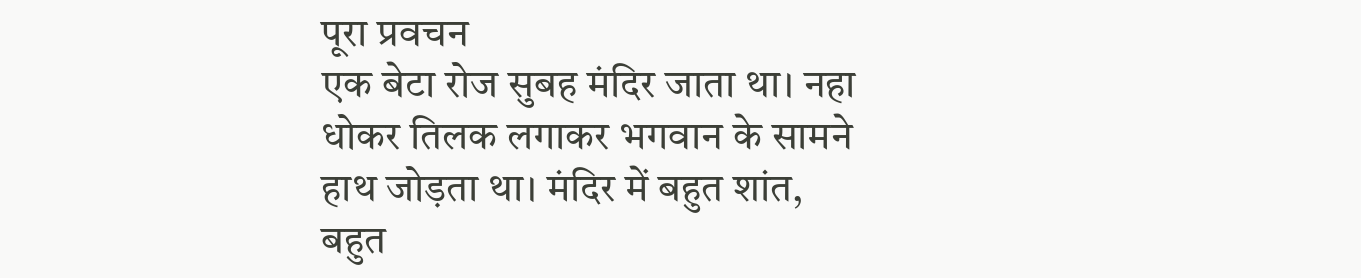पूरा प्रवचन
एक बेटा रोज सुबह मंदिर जाता था। नहा धोकर तिलक लगाकर भगवान के सामने हाथ जोड़ता था। मंदिर में बहुत शांत, बहुत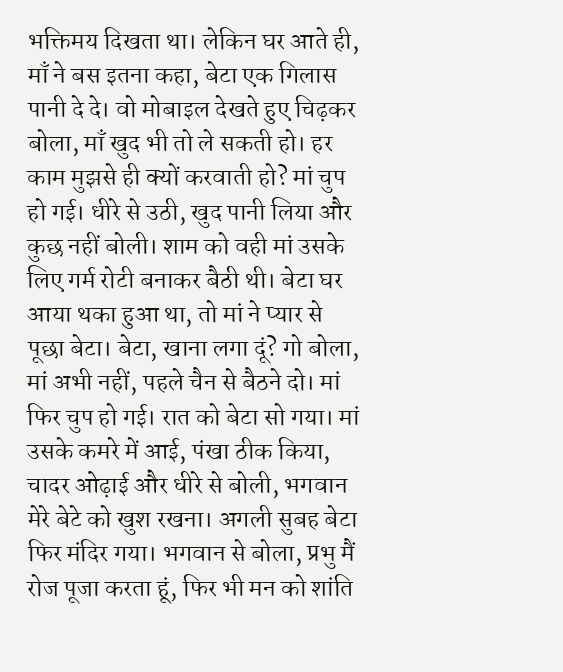भक्तिमय दिखता था। लेकिन घर आते ही, माँ ने बस इतना कहा, बेटा एक गिलास पानी दे दे। वो मोबाइल देखते हुए चिढ़कर बोला, माँ खुद भी तो ले सकती हो। हर काम मुझसे ही क्यों करवाती हो? मां चुप हो गई। धीरे से उठी, खुद पानी लिया और कुछ नहीं बोली। शाम को वही मां उसके लिए गर्म रोटी बनाकर बैठी थी। बेटा घर आया थका हुआ था, तो मां ने प्यार से पूछा बेटा। बेटा, खाना लगा दूं? गो बोला, मां अभी नहीं, पहले चैन से बैठने दो। मां फिर चुप हो गई। रात को बेटा सो गया। मां उसके कमरे में आई, पंखा ठीक किया, चादर ओढ़ाई और धीरे से बोली, भगवान मेरे बेटे को खुश रखना। अगली सुबह बेटा फिर मंदिर गया। भगवान से बोला, प्रभु मैं रोज पूजा करता हूं, फिर भी मन को शांति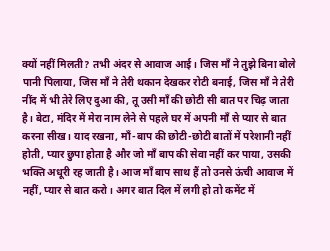क्यों नहीं मिलती? तभी अंदर से आवाज आई। जिस माँ ने तुझे बिना बोले पानी पिलाया, जिस माँ ने तेरी थकान देखकर रोटी बनाई, जिस माँ ने तेरी नींद में भी तेरे लिए दुआ की, तू उसी माँ की छोटी सी बात पर चिढ़ जाता है। बेटा, मंदिर में मेरा नाम लेने से पहले घर में अपनी माँ से प्यार से बात करना सीख। याद रखना, माँ-बाप की छोटी-छोटी बातों में परेशानी नहीं होती, प्यार छुपा होता है और जो माँ बाप की सेवा नहीं कर पाया, उसकी भक्ति अधूरी रह जाती है। आज माँ बाप साथ हैं तो उनसे ऊंची आवाज में नहीं, प्यार से बात करो। अगर बात दिल में लगी हो तो कमेंट में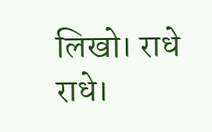लिखो। राधे राधे।